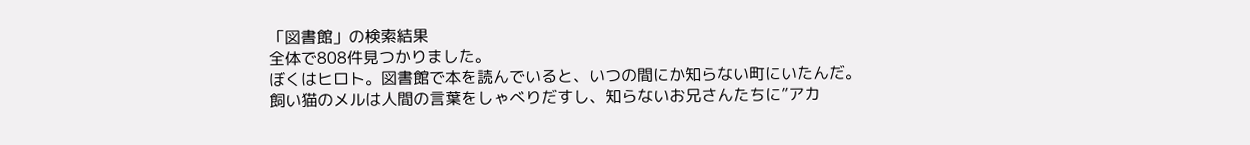「図書館」の検索結果
全体で808件見つかりました。
ぼくはヒロト。図書館で本を読んでいると、いつの間にか知らない町にいたんだ。
飼い猫のメルは人間の言葉をしゃべりだすし、知らないお兄さんたちに”アカ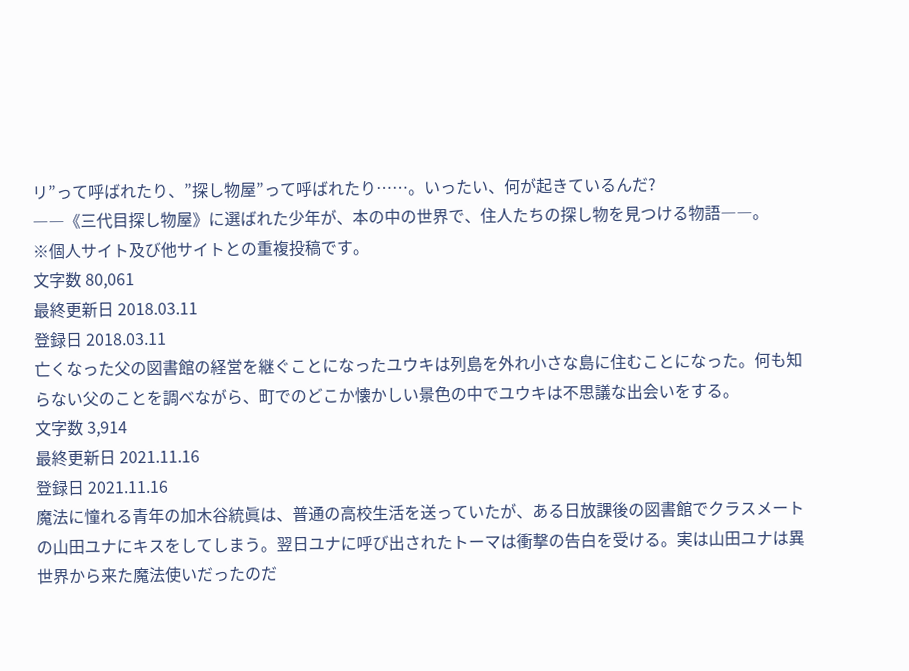リ”って呼ばれたり、”探し物屋”って呼ばれたり……。いったい、何が起きているんだ?
――《三代目探し物屋》に選ばれた少年が、本の中の世界で、住人たちの探し物を見つける物語――。
※個人サイト及び他サイトとの重複投稿です。
文字数 80,061
最終更新日 2018.03.11
登録日 2018.03.11
亡くなった父の図書館の経営を継ぐことになったユウキは列島を外れ小さな島に住むことになった。何も知らない父のことを調べながら、町でのどこか懐かしい景色の中でユウキは不思議な出会いをする。
文字数 3,914
最終更新日 2021.11.16
登録日 2021.11.16
魔法に憧れる青年の加木谷統眞は、普通の高校生活を送っていたが、ある日放課後の図書館でクラスメートの山田ユナにキスをしてしまう。翌日ユナに呼び出されたトーマは衝撃の告白を受ける。実は山田ユナは異世界から来た魔法使いだったのだ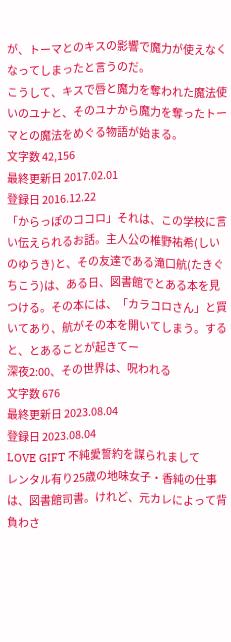が、トーマとのキスの影響で魔力が使えなくなってしまったと言うのだ。
こうして、キスで唇と魔力を奪われた魔法使いのユナと、そのユナから魔力を奪ったトーマとの魔法をめぐる物語が始まる。
文字数 42,156
最終更新日 2017.02.01
登録日 2016.12.22
「からっぽのココロ」それは、この学校に言い伝えられるお話。主人公の椎野祐希(しいのゆうき)と、その友達である滝口航(たきぐちこう)は、ある日、図書館でとある本を見つける。その本には、「カラコロさん」と買いてあり、航がその本を開いてしまう。すると、とあることが起きてー
深夜2:00、その世界は、呪われる
文字数 676
最終更新日 2023.08.04
登録日 2023.08.04
LOVE GIFT 不純愛誓約を謀られまして
レンタル有り25歳の地味女子・香純の仕事は、図書館司書。けれど、元カレによって背負わさ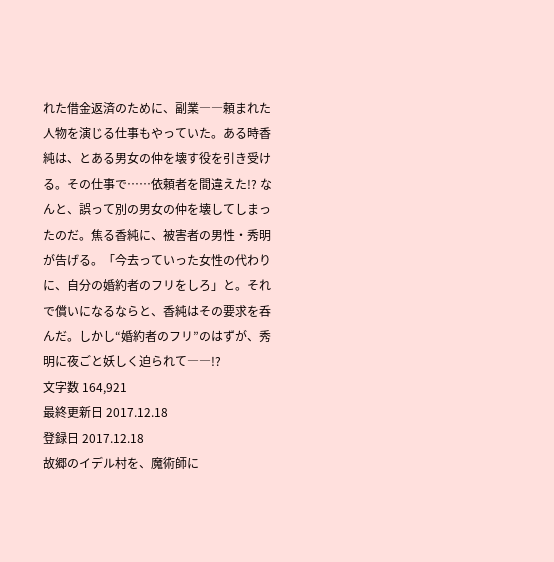れた借金返済のために、副業――頼まれた人物を演じる仕事もやっていた。ある時香純は、とある男女の仲を壊す役を引き受ける。その仕事で……依頼者を間違えた!? なんと、誤って別の男女の仲を壊してしまったのだ。焦る香純に、被害者の男性・秀明が告げる。「今去っていった女性の代わりに、自分の婚約者のフリをしろ」と。それで償いになるならと、香純はその要求を呑んだ。しかし“婚約者のフリ”のはずが、秀明に夜ごと妖しく迫られて――!?
文字数 164,921
最終更新日 2017.12.18
登録日 2017.12.18
故郷のイデル村を、魔術師に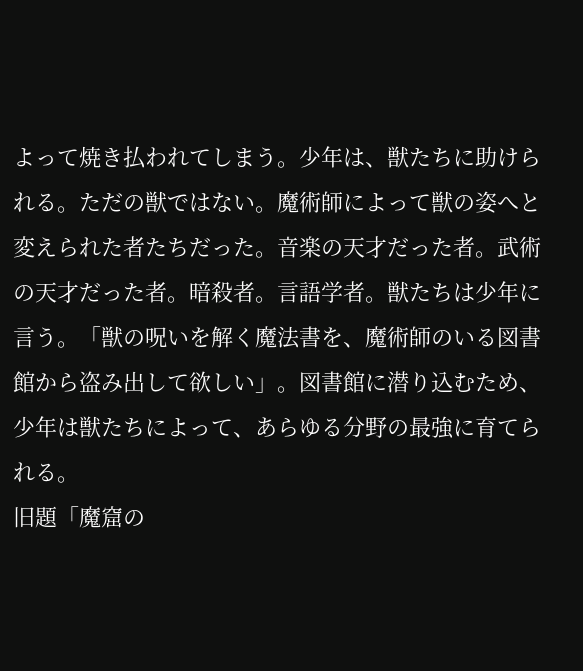よって焼き払われてしまう。少年は、獣たちに助けられる。ただの獣ではない。魔術師によって獣の姿へと変えられた者たちだった。音楽の天才だった者。武術の天才だった者。暗殺者。言語学者。獣たちは少年に言う。「獣の呪いを解く魔法書を、魔術師のいる図書館から盗み出して欲しい」。図書館に潜り込むため、少年は獣たちによって、あらゆる分野の最強に育てられる。
旧題「魔窟の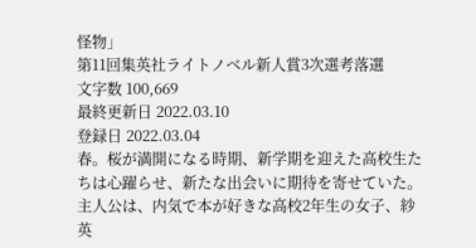怪物」
第11回集英社ライトノベル新人賞3次選考落選
文字数 100,669
最終更新日 2022.03.10
登録日 2022.03.04
春。桜が満開になる時期、新学期を迎えた高校生たちは心躍らせ、新たな出会いに期待を寄せていた。
主人公は、内気で本が好きな高校2年生の女子、紗英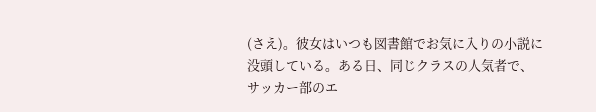(さえ)。彼女はいつも図書館でお気に入りの小説に没頭している。ある日、同じクラスの人気者で、サッカー部のエ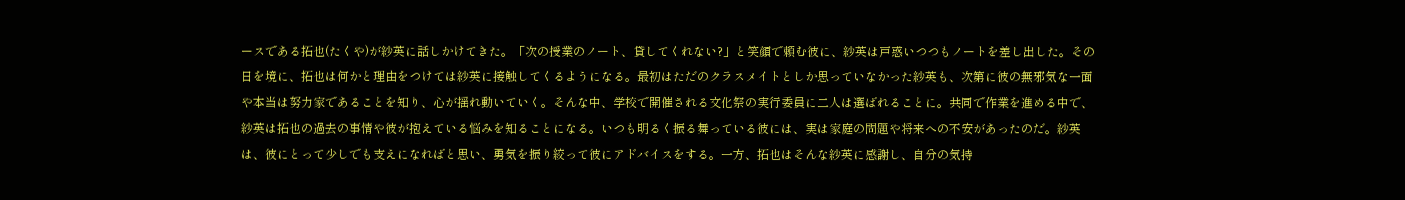ースである拓也(たくや)が紗英に話しかけてきた。「次の授業のノート、貸してくれない?」と笑顔で頼む彼に、紗英は戸惑いつつもノートを差し出した。その日を境に、拓也は何かと理由をつけては紗英に接触してくるようになる。最初はただのクラスメイトとしか思っていなかった紗英も、次第に彼の無邪気な一面や本当は努力家であることを知り、心が揺れ動いていく。そんな中、学校で開催される文化祭の実行委員に二人は選ばれることに。共同で作業を進める中で、紗英は拓也の過去の事情や彼が抱えている悩みを知ることになる。いつも明るく振る舞っている彼には、実は家庭の問題や将来への不安があったのだ。紗英は、彼にとって少しでも支えになればと思い、勇気を振り絞って彼にアドバイスをする。一方、拓也はそんな紗英に感謝し、自分の気持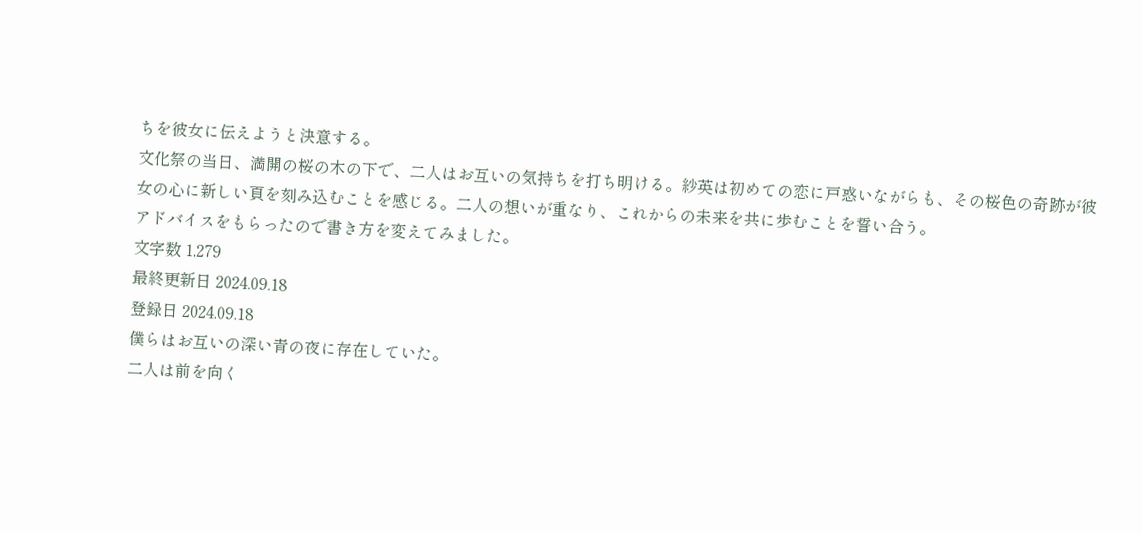ちを彼女に伝えようと決意する。
文化祭の当日、満開の桜の木の下で、二人はお互いの気持ちを打ち明ける。紗英は初めての恋に戸惑いながらも、その桜色の奇跡が彼女の心に新しい頁を刻み込むことを感じる。二人の想いが重なり、これからの未来を共に歩むことを誓い合う。
アドバイスをもらったので書き方を変えてみました。
文字数 1,279
最終更新日 2024.09.18
登録日 2024.09.18
僕らはお互いの深い青の夜に存在していた。
二人は前を向く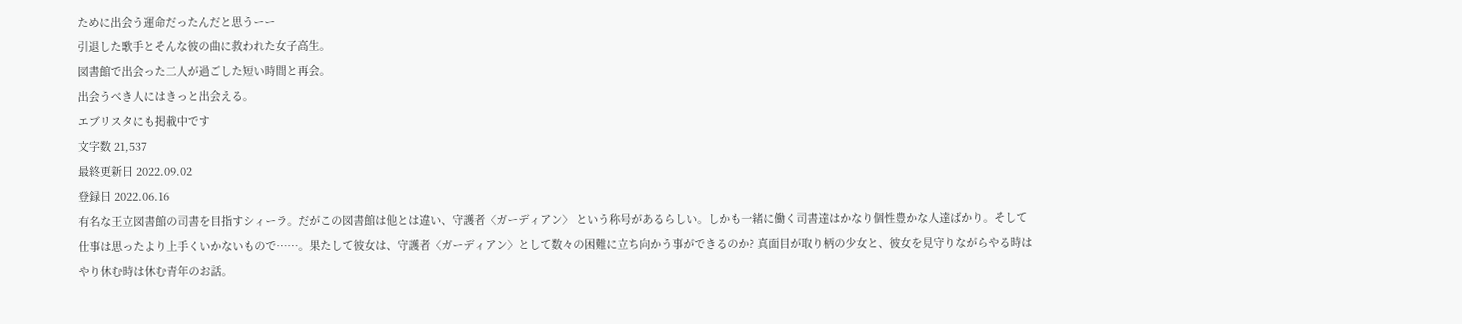ために出会う運命だったんだと思うーー
引退した歌手とそんな彼の曲に救われた女子高生。
図書館で出会った二人が過ごした短い時間と再会。
出会うべき人にはきっと出会える。
エブリスタにも掲載中です
文字数 21,537
最終更新日 2022.09.02
登録日 2022.06.16
有名な王立図書館の司書を目指すシィーラ。だがこの図書館は他とは違い、守護者〈ガーディアン〉 という称号があるらしい。しかも一緒に働く司書達はかなり個性豊かな人達ばかり。そして仕事は思ったより上手くいかないもので……。果たして彼女は、守護者〈ガーディアン〉として数々の困難に立ち向かう事ができるのか? 真面目が取り柄の少女と、彼女を見守りながらやる時はやり休む時は休む青年のお話。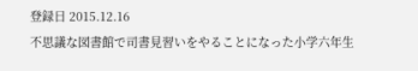登録日 2015.12.16
不思議な図書館で司書見習いをやることになった小学六年生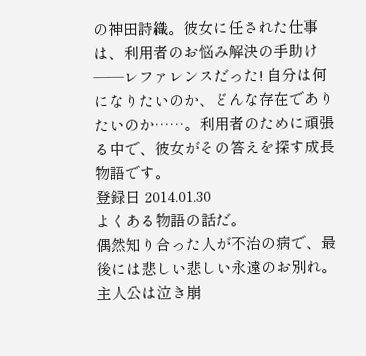の神田詩織。彼女に任された仕事は、利用者のお悩み解決の手助け――レファレンスだった! 自分は何になりたいのか、どんな存在でありたいのか……。利用者のために頑張る中で、彼女がその答えを探す成長物語です。
登録日 2014.01.30
よくある物語の話だ。
偶然知り合った人が不治の病で、最後には悲しい悲しい永遠のお別れ。主人公は泣き崩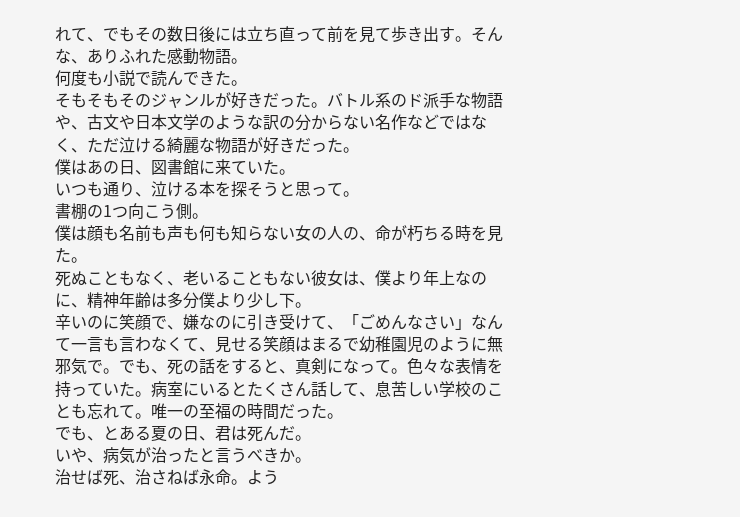れて、でもその数日後には立ち直って前を見て歩き出す。そんな、ありふれた感動物語。
何度も小説で読んできた。
そもそもそのジャンルが好きだった。バトル系のド派手な物語や、古文や日本文学のような訳の分からない名作などではなく、ただ泣ける綺麗な物語が好きだった。
僕はあの日、図書館に来ていた。
いつも通り、泣ける本を探そうと思って。
書棚の1つ向こう側。
僕は顔も名前も声も何も知らない女の人の、命が朽ちる時を見た。
死ぬこともなく、老いることもない彼女は、僕より年上なのに、精神年齢は多分僕より少し下。
辛いのに笑顔で、嫌なのに引き受けて、「ごめんなさい」なんて一言も言わなくて、見せる笑顔はまるで幼稚園児のように無邪気で。でも、死の話をすると、真剣になって。色々な表情を持っていた。病室にいるとたくさん話して、息苦しい学校のことも忘れて。唯一の至福の時間だった。
でも、とある夏の日、君は死んだ。
いや、病気が治ったと言うべきか。
治せば死、治さねば永命。よう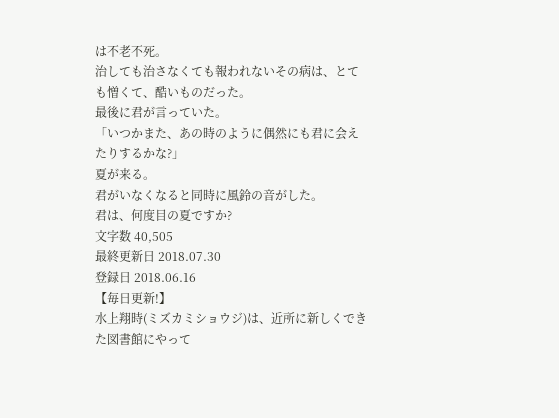は不老不死。
治しても治さなくても報われないその病は、とても憎くて、酷いものだった。
最後に君が言っていた。
「いつかまた、あの時のように偶然にも君に会えたりするかな?」
夏が来る。
君がいなくなると同時に風鈴の音がした。
君は、何度目の夏ですか?
文字数 40,505
最終更新日 2018.07.30
登録日 2018.06.16
【毎日更新!】
水上翔時(ミズカミショウジ)は、近所に新しくできた図書館にやって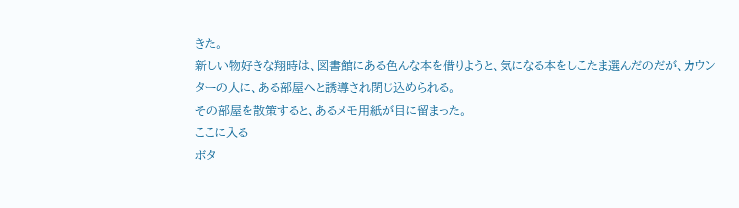きた。
新しい物好きな翔時は、図書館にある色んな本を借りようと、気になる本をしこたま選んだのだが、カウンターの人に、ある部屋へと誘導され閉じ込められる。
その部屋を散策すると、あるメモ用紙が目に留まった。
ここに入る
ボタ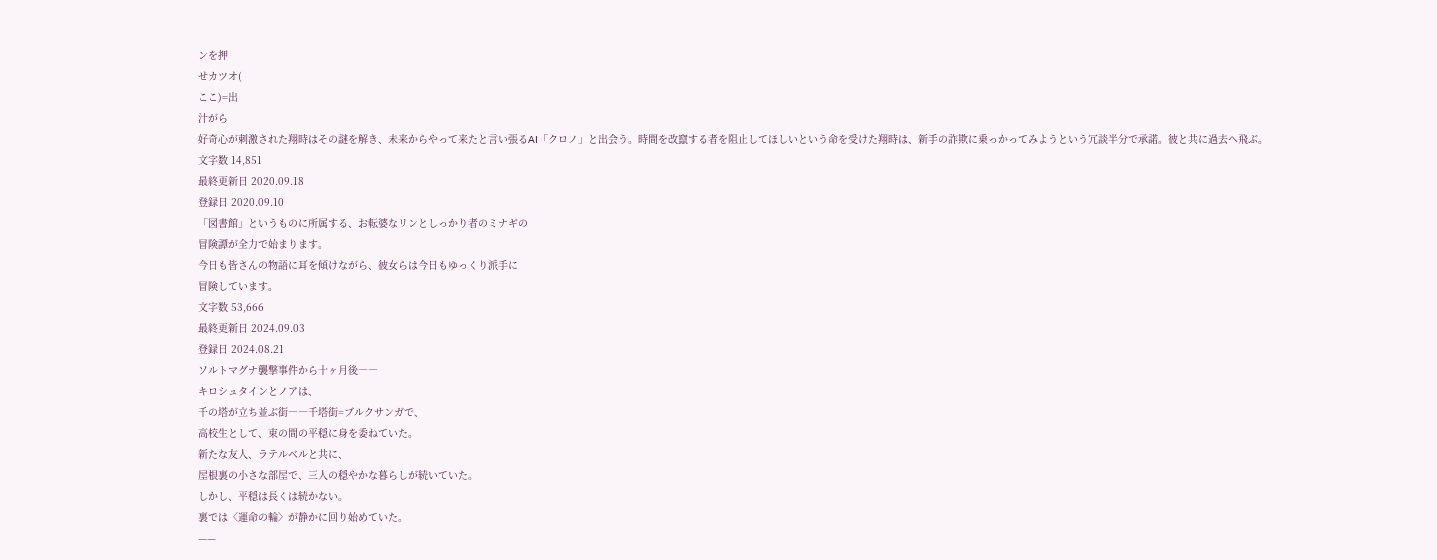ンを押
せカツオ(
ここ)=出
汁がら
好奇心が刺激された翔時はその謎を解き、未来からやって来たと言い張るAI「クロノ」と出会う。時間を改竄する者を阻止してほしいという命を受けた翔時は、新手の詐欺に乗っかってみようという冗談半分で承諾。彼と共に過去へ飛ぶ。
文字数 14,851
最終更新日 2020.09.18
登録日 2020.09.10
「図書館」というものに所属する、お転婆なリンとしっかり者のミナギの
冒険譚が全力で始まります。
今日も皆さんの物語に耳を傾けながら、彼女らは今日もゆっくり派手に
冒険しています。
文字数 53,666
最終更新日 2024.09.03
登録日 2024.08.21
ソルトマグナ襲撃事件から十ヶ月後――
キロシュタインとノアは、
千の塔が立ち並ぶ街――千塔街=ブルクサンガで、
高校生として、束の間の平穏に身を委ねていた。
新たな友人、ラテルベルと共に、
屋根裏の小さな部屋で、三人の穏やかな暮らしが続いていた。
しかし、平穏は長くは続かない。
裏では〈運命の輪〉が静かに回り始めていた。
——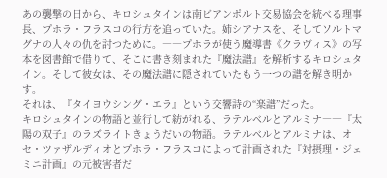あの襲撃の日から、キロシュタインは南ビアンポルト交易協会を統べる理事長、プホラ・フラスコの行方を追っていた。姉シアナスを、そしてソルトマグナの人々の仇を討つために。――プホラが使う魔導書《クラヴィス》の写本を図書館で借りて、そこに書き刻まれた『魔法譜』を解析するキロシュタイン。そして彼女は、その魔法譜に隠されていたもう一つの譜を解き明かす。
それは、『タイヨウシング・エラ』という交響詩の“楽譜”だった。
キロシュタインの物語と並行して紡がれる、ラテルベルとアルミナ――『太陽の双子』のラズライトきょうだいの物語。ラテルベルとアルミナは、オセ・ツァザルディオとプホラ・フラスコによって計画された『対摂理・ジェミニ計画』の元被害者だ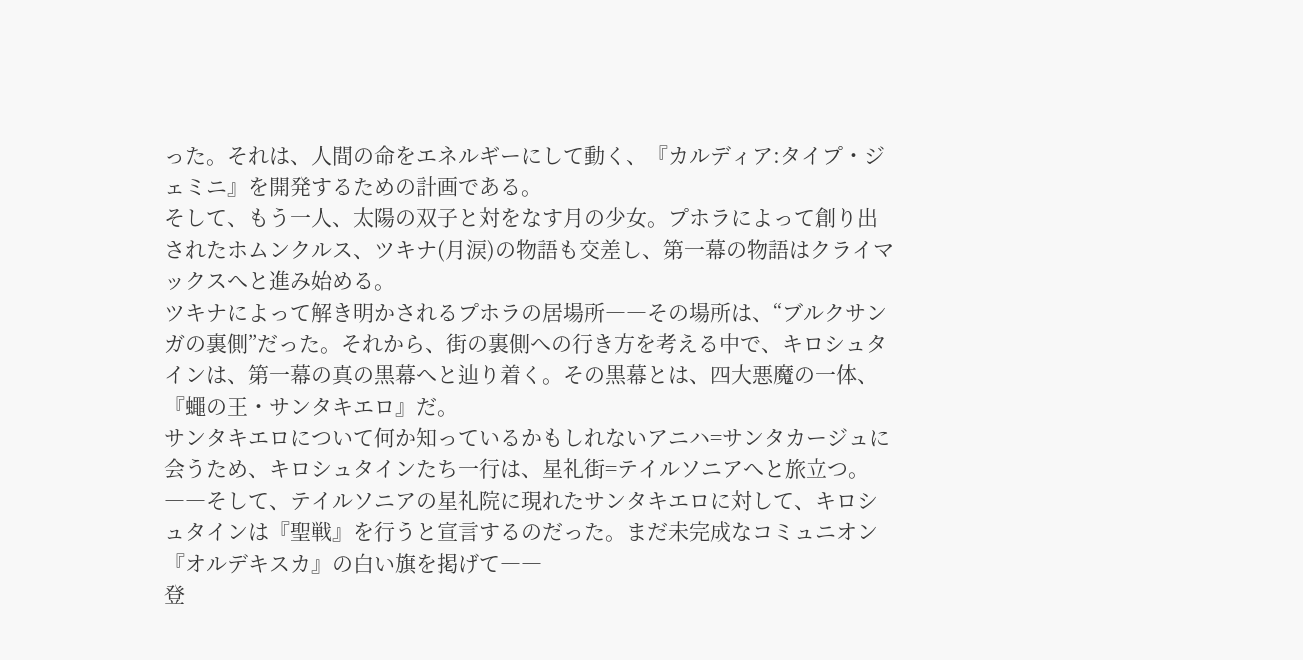った。それは、人間の命をエネルギーにして動く、『カルディア:タイプ・ジェミニ』を開発するための計画である。
そして、もう一人、太陽の双子と対をなす月の少女。プホラによって創り出されたホムンクルス、ツキナ(月涙)の物語も交差し、第一幕の物語はクライマックスへと進み始める。
ツキナによって解き明かされるプホラの居場所――その場所は、“ブルクサンガの裏側”だった。それから、街の裏側への行き方を考える中で、キロシュタインは、第一幕の真の黒幕へと辿り着く。その黒幕とは、四大悪魔の一体、『蠅の王・サンタキエロ』だ。
サンタキエロについて何か知っているかもしれないアニハ=サンタカージュに会うため、キロシュタインたち一行は、星礼街=テイルソニアへと旅立つ。――そして、テイルソニアの星礼院に現れたサンタキエロに対して、キロシュタインは『聖戦』を行うと宣言するのだった。まだ未完成なコミュニオン『オルデキスカ』の白い旗を掲げて――
登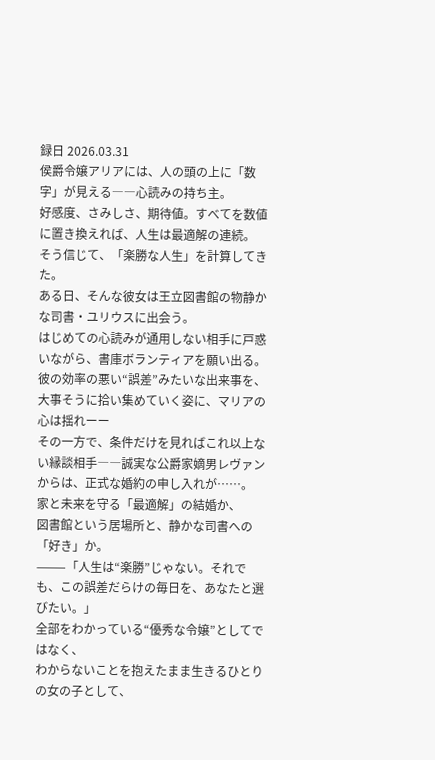録日 2026.03.31
侯爵令嬢アリアには、人の頭の上に「数字」が見える――心読みの持ち主。
好感度、さみしさ、期待値。すべてを数値に置き換えれば、人生は最適解の連続。
そう信じて、「楽勝な人生」を計算してきた。
ある日、そんな彼女は王立図書館の物静かな司書・ユリウスに出会う。
はじめての心読みが通用しない相手に戸惑いながら、書庫ボランティアを願い出る。
彼の効率の悪い“誤差”みたいな出来事を、大事そうに拾い集めていく姿に、マリアの心は揺れーー
その一方で、条件だけを見ればこれ以上ない縁談相手――誠実な公爵家嫡男レヴァンからは、正式な婚約の申し入れが……。
家と未来を守る「最適解」の結婚か、
図書館という居場所と、静かな司書への「好き」か。
⸻「人生は“楽勝”じゃない。それでも、この誤差だらけの毎日を、あなたと選びたい。」
全部をわかっている“優秀な令嬢”としてではなく、
わからないことを抱えたまま生きるひとりの女の子として、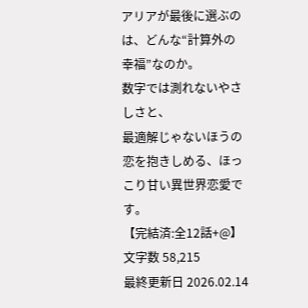アリアが最後に選ぶのは、どんな“計算外の幸福”なのか。
数字では測れないやさしさと、
最適解じゃないほうの恋を抱きしめる、ほっこり甘い異世界恋愛です。
【完結済:全12話+@】
文字数 58,215
最終更新日 2026.02.14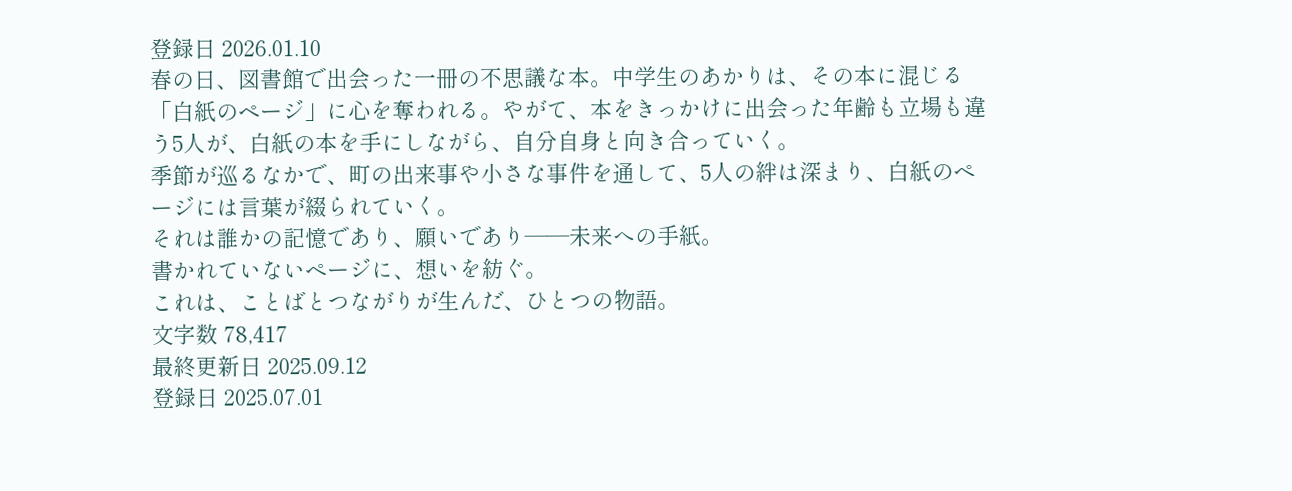登録日 2026.01.10
春の日、図書館で出会った一冊の不思議な本。中学生のあかりは、その本に混じる「白紙のページ」に心を奪われる。やがて、本をきっかけに出会った年齢も立場も違う5人が、白紙の本を手にしながら、自分自身と向き合っていく。
季節が巡るなかで、町の出来事や小さな事件を通して、5人の絆は深まり、白紙のページには言葉が綴られていく。
それは誰かの記憶であり、願いであり――未来への手紙。
書かれていないページに、想いを紡ぐ。
これは、ことばとつながりが生んだ、ひとつの物語。
文字数 78,417
最終更新日 2025.09.12
登録日 2025.07.01